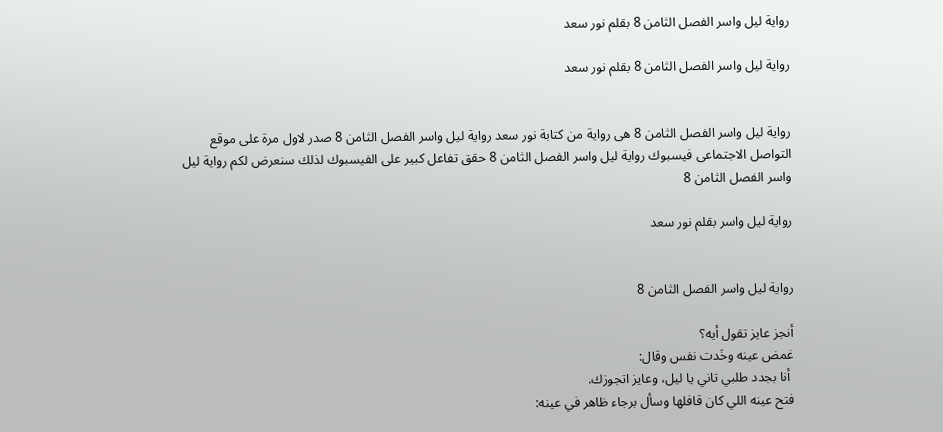رواية ليل واسر الفصل الثامن 8 بقلم نور سعد

رواية ليل واسر الفصل الثامن 8 بقلم نور سعد


رواية ليل واسر الفصل الثامن 8 هى رواية من كتابة نور سعد رواية ليل واسر الفصل الثامن 8 صدر لاول مرة على موقع التواصل الاجتماعى فيسبوك رواية ليل واسر الفصل الثامن 8 حقق تفاعل كبير على الفيسبوك لذلك سنعرض لكم رواية ليل واسر الفصل الثامن 8

رواية ليل واسر بقلم نور سعد


رواية ليل واسر الفصل الثامن 8

أنجز عايز تقول أيه؟
غمض عينه وخَدت نفس وقال:
 أنا بجدد طلبي تاني يا ليل، وعايز اتجوزك.
فتح عينه اللي كان قافلها وسأل برجاء ظاهر في عينه: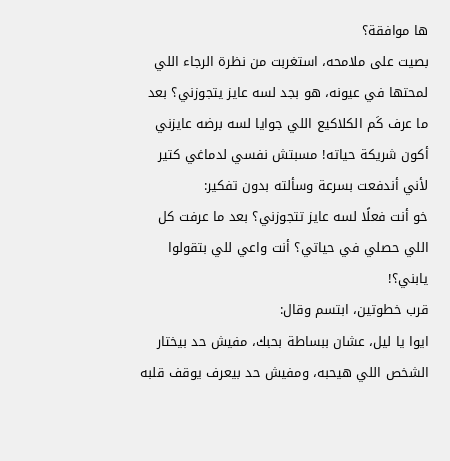ها موافقة؟
بصيت على ملامحه، استغربت من نظرة الرجاء اللي لمحتها في عيونه، هو بجد لسه عايز يتجوزني؟ بعد ما عرف كَم الكلاكيع اللي جوايا لسه برضه عايزني أكون شريكة حياته! مسبتش نفسي لدماغي كتير لأني أندفعت بسرعة وسألته بدون تفكير:
خو أنت فعلًا لسه عايز تتجوزني؟ بعد ما عرفت كل اللي حصلي في حياتي؟ أنت واعي للي بتقولوا يابني؟!
قرب خطوتين، ابتسم وقال:
ايوا يا ليل، عشان ببساطة بحبك، مفيش حد بيختار الشخص اللي هيحبه، ومفيش حد بيعرف يوقف قلبه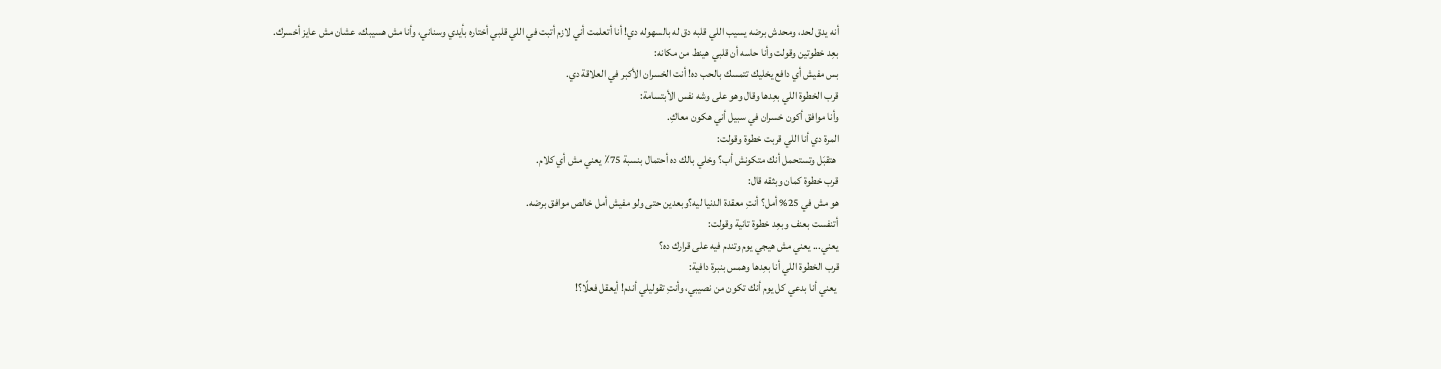أنه يدق لحد، ومحدش برضه يسيب اللي قلبه دق له بالسهوله دي! أنا أتعلمت أني لازم أتبت في اللي قلبي أختاره بأيدي وسناني، وأنا مش هسيبك، عشان مش عايز أخسرك.
بعِد خطوتين وقولت وأنا حاسه أن قلبي هينط من مكانه:
بس مفيش أي دافع يخليك تتمسك بالحب ده! أنت الخسران الأكبر في العلاقة دي.
قرب الخطوة اللي بعِدها وقال وهو على وشه نفس الأبتسامة:
وأنا موافق أكون خسران في سبيل أني هكون معاكِ.
المرة دي أنا اللي قربت خطوة وقولت:
 هتقبَل وتستحمل أنك متكونش أب؟ وخلي بالك ده أحتمال بنسبة 75٪ يعني مش أي كلام.
قرب خطوة كمان وبثقه قال:
هو مش في 25% أمل؟ أنتِ معقدة الدنيا ليه؟وبعدين حتى ولو مفيش أمل خالص موافق برضه.
أتنفست بعنف وبعِد خطوة تانية وقولت:
يعني... يعني مش هيجي يوم وتندم فيه على قرارك ده؟
قرب الخطوة اللي أنا بعِدها وهمس بنبرة دافية:
 يعني أنا بدعي كل يوم أنك تكون من نصيبي، وأنتِ تقوليلي أندم! أيعقل فعلًا؟!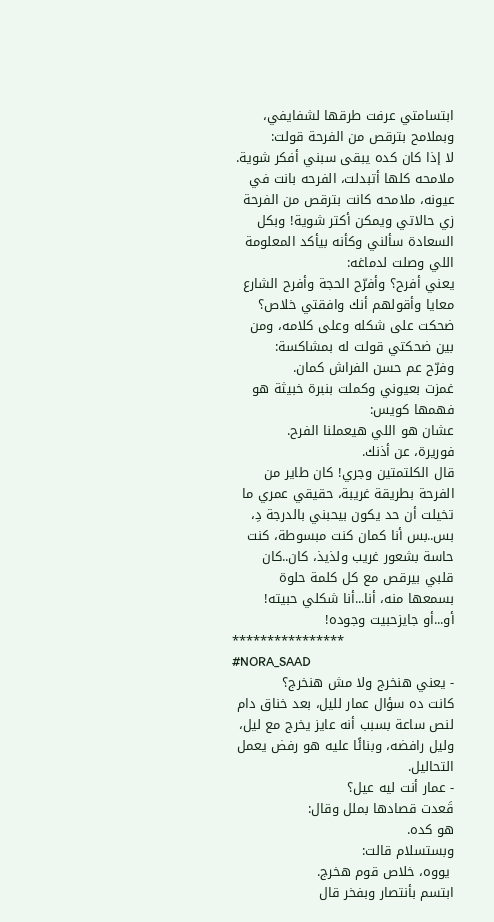ابتسامتي عرفت طرقها لشفايفي، وبملامح بترقص من الفرحة قولت:
لا إذا كان كده يبقى سبني أفكر شوية.
ملامحه كلها أتبدلت، الفرحه بانت في عيونه، ملامحه كانت بترقص من الفرحة زي حالاتي ويمكن أكتر شوية! وبكل السعادة سألني وكأنه بيأكد المعلومة اللي وصلت لدماغه:
يعني أفرح؟ وأفرّح الحجة وأفرح الشارع معايا وأقولهم أنك وافقتي خلاص؟
ضحكت على شكله وعلى كلامه، ومن بين ضحكتي قولت له بمشاكسة:
وفرّح عم حسن الفراش كمان.
غمزت بعيوني وكملت بنبرة خبيثة هو فهمها كويس:
عشان هو اللي هيعملنا الفرح.
فوريرة، عن أذنك.
قال الكلتمتين وجري! كان طاير من الفرحة بطريقة غريبة، حقيقي عمري ما تخيلت أن حد يكون بيحبني بالدرجة دِ، بس..بس أنا كمان كنت مبسوطة، كنت حاسة بشعور غريب ولذيذ، كان..كان قلبي بيرقص مع كل كلمة حلوة بسمعها منه، أنا...أنا شكلي حبيته! أو...أو جايزحبيت وجوده!
                         ****************
#NORA_SAAD
- يعني هنخرج ولا مش هنخرج؟
كانت ده سؤال عمار لليل، بعد خناق دام لنص ساعة بسبب أنه عايز يخرج مع ليل، وليل رافضه، وبنائًا عليه هو رفض يعمل التحاليل.
- عمار أنت ليه عيل؟
قَعدت قصادها بملل وقال:
هو كده.
وبستسلام قالت:
 يووه، خلاص قوم هخرج.
ابتسم بأنتصار وبفخر قال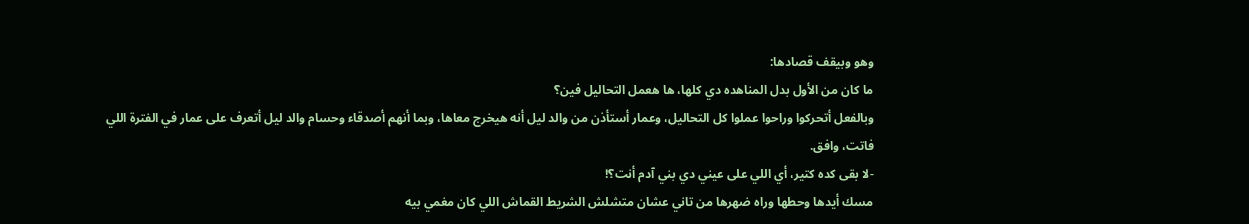وهو وبيقف قصادها:
ما كان من الأول بدل المناهده دي كلها، ها هعمل التحاليل فين؟
وبالفعل أتحركوا وراحوا عملوا كل التحاليل، وعمار أستأذن من والد ليل أنه هيخرج معاها، وبما أنهم أصدقاء وحسام والد ليل أتعرف على عمار في الفترة اللي فاتت، وافق.
-لا بقى كده كتير، أي اللي على عيني دي بني آدم أنت؟!
مسك أيدها وحطها وراه ضهرها من تاني عشان متشلش الشريط القماش اللي كان مغمي بيه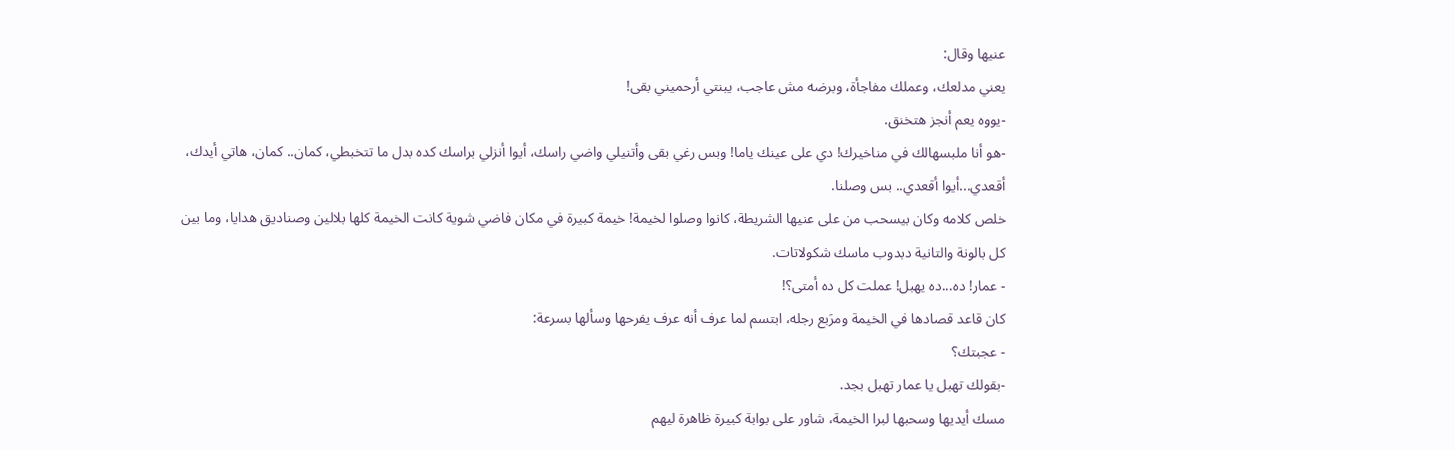عنيها وقال:
يعني مدلعك، وعملك مفاجأة، وبرضه مش عاجب، يبنتي أرحميني بقى!
-يووه يعم أنجز هتخنق.
-هو أنا ملبسهالك في مناخيرك! دي على عينك ياما! وبس رغي بقى وأتنيلي واضي راسك، أيوا أنزلي براسك كده بدل ما تتخبطي، كمان.. كمان، هاتي أيدك، أقعدي...أيوا أقعدي.. بس وصلنا.
خلص كلامه وكان بيسحب من على عنيها الشريطة، كانوا وصلوا لخيمة! خيمة كبيرة في مكان فاضي شوية كانت الخيمة كلها بلالين وصناديق هدايا، وما بين كل بالونة والتانية دبدوب ماسك شكولاتات.
- عمار! ده...ده يهبل! عملت كل ده أمتى؟!
كان قاعد قصادها في الخيمة ومرَبع رجله، ابتسم لما عرف أنه عرف يفرحها وسألها بسرعة:
- عجبتك؟
-بقولك تهبل يا عمار تهبل بجد.
مسك أيديها وسحبها لبرا الخيمة، شاور على بوابة كبيرة ظاهرة ليهم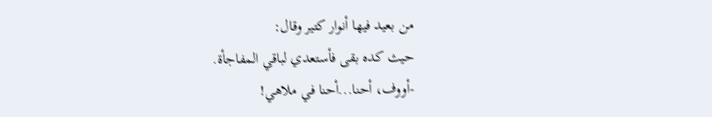من بعيد فيها أنوار كتير وقال:
حيث كده بقى فأستعدي لباقي المفاجأة.
-أووف، أحنا...أحنا في ملاهي!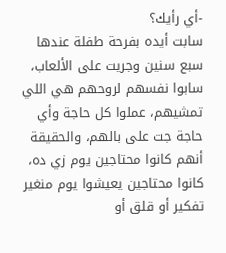-أي رأيك؟
سابت أيده بفرحة طفلة عندها سبع سنين وجريت على الألعاب، سابوا نفسهم لروحهم هي اللي تمشيهم، عملوا كل حاجة وأي حاجة جت على بالهم، والحقيقة أنهم كانوا محتاجين يوم زي ده، كانوا محتاجين يعيشوا يوم منغير تفكير أو قلق أو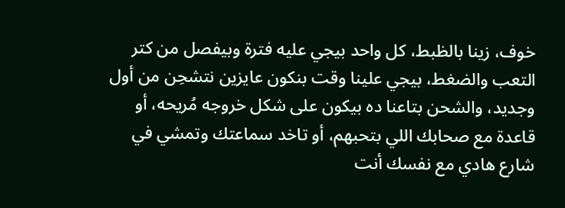خوف، زينا بالظبط، كل واحد بيجي عليه فترة وبيفصل من كتر التعب والضغط، بيجي علينا وقت بنكون عايزين نتشحِن من أول وجديد، والشحن بتاعنا ده بيكون على شكل خروجه مُريحه، أو قاعدة مع صحابك اللي بتحبهم، أو تاخد سماعتك وتمشي في شارع هادي مع نفسك أنت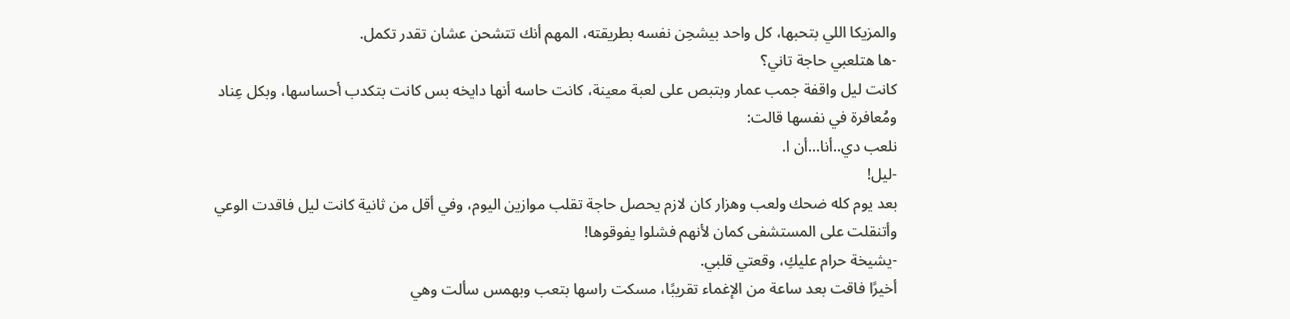والمزيكا اللي بتحبها، كل واحد بيشحِن نفسه بطريقته، المهم أنك تتشحن عشان تقدر تكمل.
-ها هتلعبي حاجة تاني؟
كانت ليل واقفة جمب عمار وبتبص على لعبة معينة، كانت حاسه أنها دايخه بس كانت بتكدب أحساسها، وبكل عِناد ومُعافرة في نفسها قالت:
نلعب دي..أنا...أن ا.
-ليل!
بعد يوم كله ضحك ولعب وهزار كان لازم يحصل حاجة تقلب موازين اليوم، وفي أقل من ثانية كانت ليل فاقدت الوعي وأتنقلت على المستشفى كمان لأنهم فشلوا يفوقوها!
-يشيخة حرام عليكِ، وقعتي قلبي.
أخيرًا فاقت بعد ساعة من الإغماء تقريبًا، مسكت راسها بتعب وبهمس سألت وهي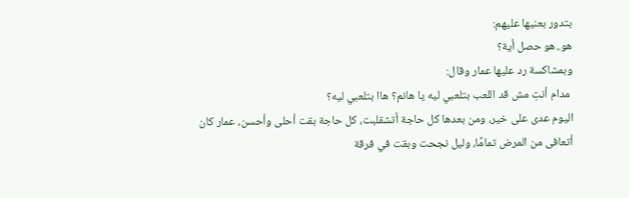بتدور بعنيها عليهم:
هو..هو حصل أية؟
وبمشاكسة رد عليها عمار وقال:
 مدام أنتِ مش قد اللعب بتلعبي ليه يا هانم؟ هاا بتلعبي ليه؟
اليوم عدى على خير، ومن بعدها كل حاجة أتشقلبت، كل حاجة بقت أحلى وأحسن، عمار كان أتعافى من المرض تمامًا، وليل نجحت وبقت في فرقة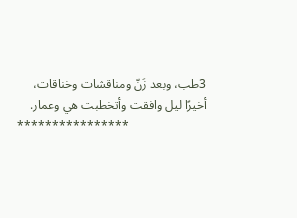3طب، وبعد زَنّ ومناقشات وخناقات، أخيرًا ليل وافقت وأتخطبت هي وعمار.
                         ****************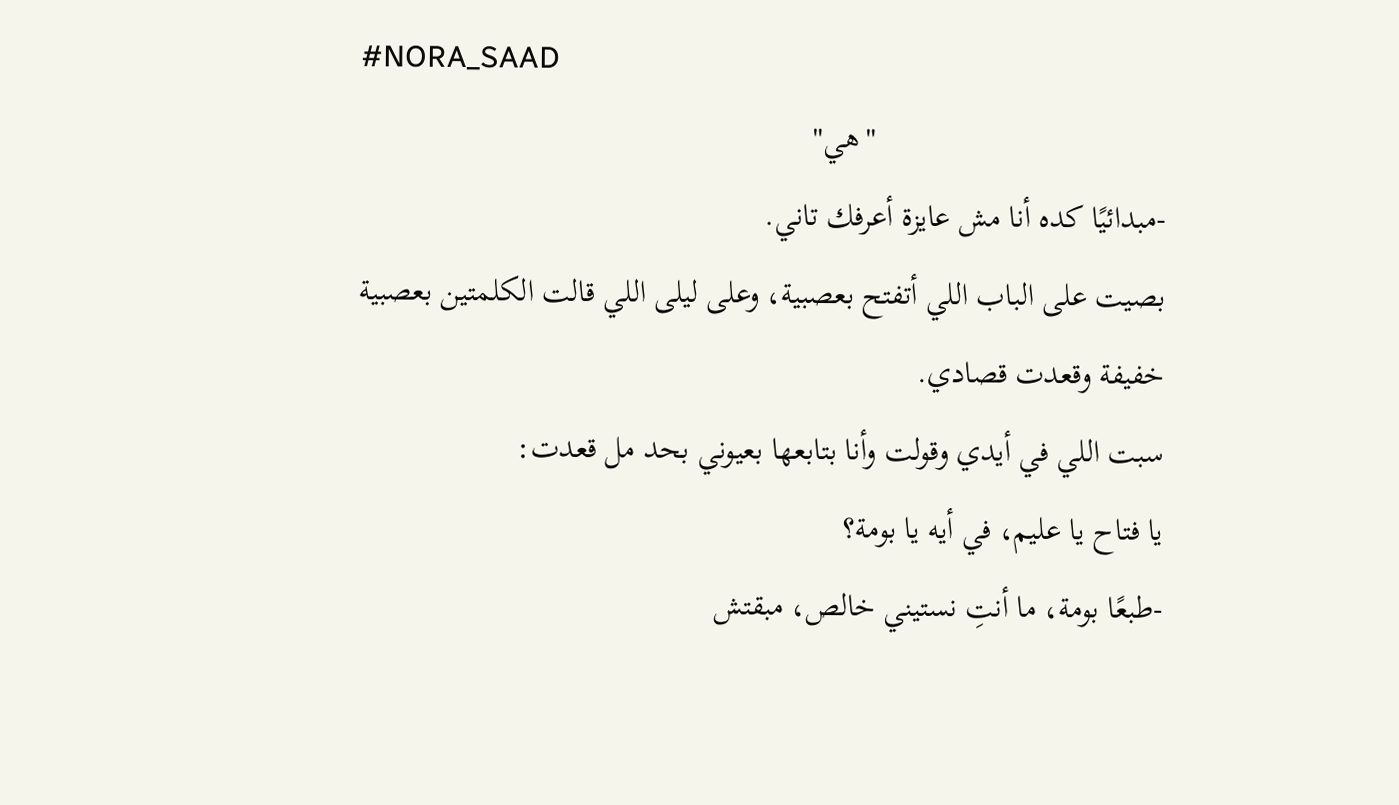#NORA_SAAD
                                    "هي"
-مبدائيًا كده أنا مش عايزة أعرفك تاني.
بصيت على الباب اللي أتفتح بعصبية، وعلى ليلى اللي قالت الكلمتين بعصبية خفيفة وقعدت قصادي.
سبت اللي في أيدي وقولت وأنا بتابعها بعيوني بحد مل قعدت:
يا فتاح يا عليم، في أيه يا بومة؟
-طبعًا بومة، ما أنتِ نستيني خالص، مبقتش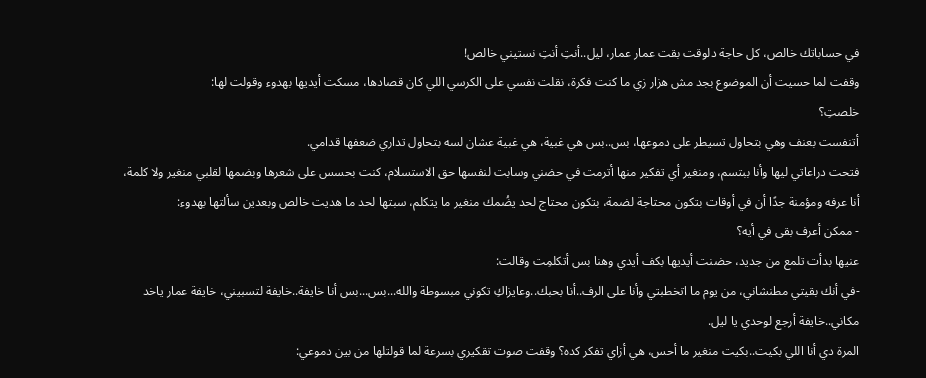في حساباتك خالص، كل حاجة دلوقت بقت عمار عمار، ليل..أنتِ أنتِ نستيني خالص!
وقفت لما حسيت أن الموضوع بجد مش هزار زي ما كنت فكرة، نقلت نفسي على الكرسي اللي كان قصادها، مسكت أيديها بهدوء وقولت لها:
خلصتِ؟
أتنفست بعنف وهي بتحاول تسيطر على دموعها، بس..بس هي غبية، هي غبية عشان لسه بتحاول تداري ضعفها قدامي.
فتحت دراعاتي ليها وأنا ببتسم، ومنغير أي تفكير منها أترمت في حضني وسابت لنفسها حق الاستسلام، كنت بحسس على شعرها وبضمها لقلبي منغير ولا كلمة، أنا عرفه ومؤمنة جدًا أن في أوقات بتكون محتاجة لضمة، بتكون محتاج لحد يضُمك منغير ما يتكلم، سبتها لحد ما هديت خالص وبعدين سألتها بهدوء:
- ممكن أعرف بقى في أيه؟
عنيها بدأت تلمع من جديد، حضنت أيديها بكف أيدي وهنا بس أتكلمِت وقالت:
-في أنك بقيتي مطنشاني، من يوم ما اتخطبتي وأنا على الرف..أنا بحبك..وعايزاكِ تكوني مبسوطة والله...بس...بس أنا خايفة..خايفة لتسبيني، خايفة عمار ياخد مكاني..خايفة أرجع لوحدي يا ليل.
المرة دي أنا اللي بكيت..بكيت منغير ما أحس، هي أزاي تفكر كده؟ وقفت صوت تقكيري بسرعة لما قولتلها من بين دموعي: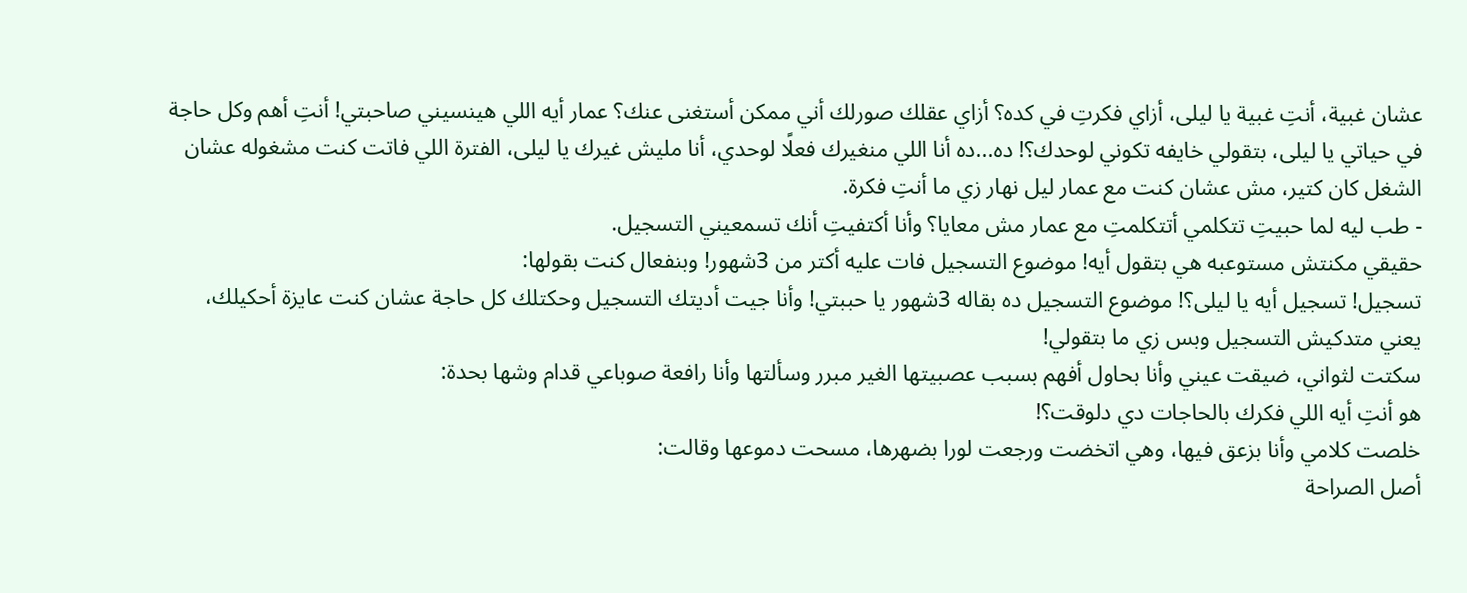عشان غبية، أنتِ غبية يا ليلى، أزاي فكرتِ في كده؟ أزاي عقلك صورلك أني ممكن أستغنى عنك؟ عمار أيه اللي هينسيني صاحبتي! أنتِ أهم وكل حاجة في حياتي يا ليلى، بتقولي خايفه تكوني لوحدك؟! ده...ده أنا اللي منغيرك فعلًا لوحدي، أنا مليش غيرك يا ليلى، الفترة اللي فاتت كنت مشغوله عشان الشغل كان كتير، مش عشان كنت مع عمار ليل نهار زي ما أنتِ فكرة.
- طب ليه لما حبيتِ تتكلمي أتتكلمتِ مع عمار مش معايا؟ وأنا أكتفيتِ أنك تسمعيني التسجيل.
حقيقي مكنتش مستوعبه هي بتقول أيه! موضوع التسجيل فات عليه أكتر من 3شهور! وبنفعال كنت بقولها:
تسجيل! تسجيل أيه يا ليلى؟! موضوع التسجيل ده بقاله 3شهور يا حببتي! وأنا جيت أديتك التسجيل وحكتلك كل حاجة عشان كنت عايزة أحكيلك، يعني متدكيش التسجيل وبس زي ما بتقولي!
سكتت لثواني، ضيقت عيني وأنا بحاول أفهم بسبب عصبيتها الغير مبرر وسألتها وأنا رافعة صوباعي قدام وشها بحدة:
هو أنتِ أيه اللي فكرك بالحاجات دي دلوقت؟!
خلصت كلامي وأنا بزعق فيها، وهي اتخضت ورجعت لورا بضهرها، مسحت دموعها وقالت:
أصل الصراحة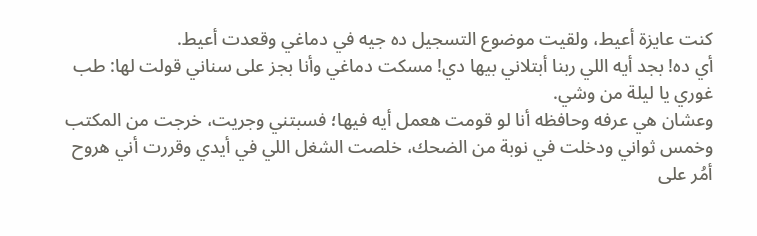كنت عايزة أعيط، ولقيت موضوع التسجيل ده جيه في دماغي وقعدت أعيط.
أي ده! بجد أيه اللي ربنا أبتلاني بيها دي! مسكت دماغي وأنا بجز على سناني قولت لها: طب غوري يا ليلة من وشي.
وعشان هي عرفه وحافظه أنا لو قومت هعمل أيه فيها؛ فسبتني وجريت، خرجت من المكتب وخمس ثواني ودخلت في نوبة من الضحك، خلصت الشغل اللي في أيدي وقررت أني هروح أمُر على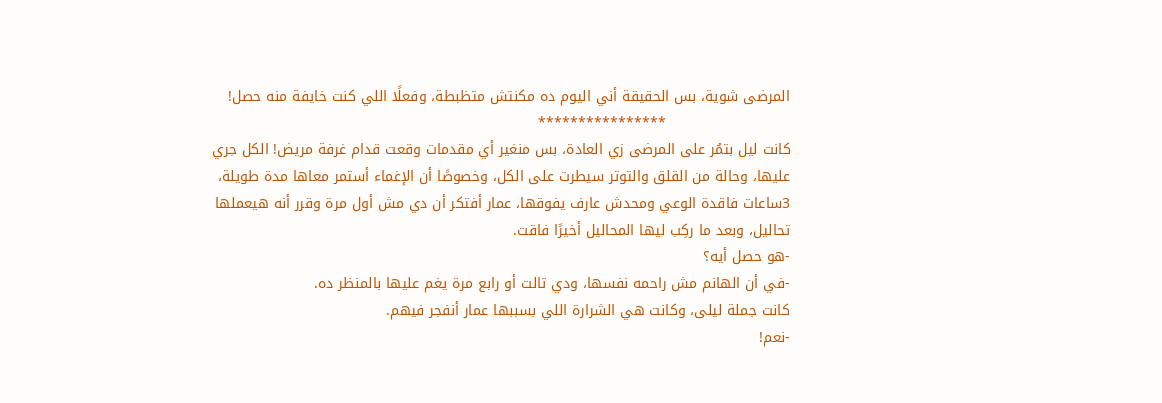المرضى شوية، بس الحقيقة أني اليوم ده مكنتش متظبطة، وفعلًا اللي كنت خايفة منه حصل!
                          ****************
كانت ليل بتمُر على المرضى زي العادة، بس منغير أي مقدمات وقعت قدام غرفة مريض! الكل جري عليها، وحالة من القلق والتوتر سيطرت على الكل، وخصوصًا أن الإغماء أستمر معاها مدة طويلة، 3ساعات فاقدة الوعي ومحدش عارف يفوقها، عمار أفتكر أن دي مش أول مرة وقرر أنه هيعملها تحاليل، وبعد ما ركِب ليها المحاليل أخيرًا فاقت.
-هو حصل أيه؟
-في أن الهانم مش راحمه نفسها، ودي تالت أو رابع مرة يغم عليها بالمنظر ده.
كانت جملة ليلى، وكانت هي الشرارة اللي بسببها عمار أنفجر فيهم.
-نعم!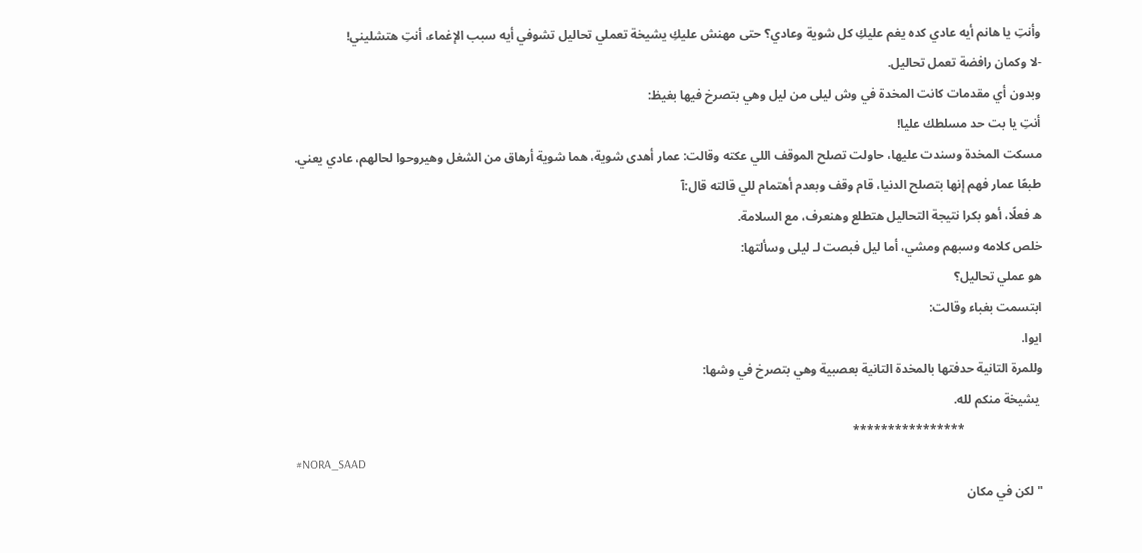وأنتِ يا هانم أيه عادي كده يغم عليكِ كل شوية وعادي؟ حتى مهنش عليكِ يشيخة تعملي تحاليل تشوفي أيه سبب الإغماء، أنتِ هتشليني!
-لا وكمان رافضة تعمل تحاليل.
وبدون أي مقدمات كانت المخدة في وش ليلى من ليل وهي بتصرخ فيها بغيظ:
أنتِ يا بت حد مسلطك عليا!
مسكت المخدة وسندت عليها، حاولت تصلح الموقف اللي عكته وقالت: عمار أهدى شوية، هما شوية أرهاق من الشغل وهيروحوا لحالهم، عادي يعني.
طبعًا عمار فهم إنها بتصلح الدنيا، قام وقف وبعدم أهتمام للي قالته قال:آ
ه فعلًا، أهو بكرا نتيجة التحاليل هتطلع وهنعرف، مع السلامة.
خلص كلامه وسبهم ومشي، أما ليل فبصت لـ ليلى وسألتها:
هو عملي تحاليل؟
ابتسمت بغباء وقالت:
ايوا.
وللمرة التانية حدفتها بالمخدة التانية بعصبية وهي بتصرخ في وشها:
 يشيخة منكم لله.
                         ****************
#NORA_SAAD
"لكن في مكان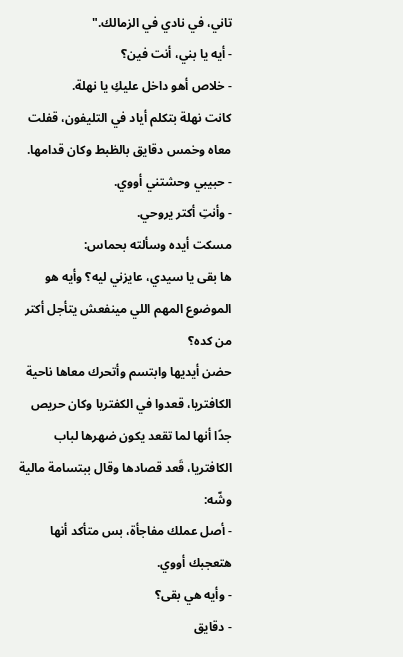تاني، في نادي في الزمالك."
- أيه يا بني، أنت فين؟
- خلاص أهو داخل عليكِ يا نهلة.
كانت نهلة بتكلم أياد في التليفون، قفلت معاه وخمس دقايق بالظبط وكان قدامها.
- حبيبي وحشتني أووي.
- وأنتِ أكتر يروحي.
مسكت أيده وسألته بحماس:
ها بقى يا سيدي، عايزني ليه؟ وأيه هو الموضوع المهم اللي مينفعش يتأجل أكتر من كده؟
حضن أيديها وابتسم وأتحرك معاها ناحية الكافتريا، قعدوا في الكفتريا وكان حريص جدًا أنها لما تقعد يكون ضهرها لباب الكافتريا، قَعد قصادها وقال ببتسامة مالية وشّه:
- أصل عملك مفاجأة، بس متأكد أنها هتعجبك أووي.
- وأيه هي بقى؟
- دقايق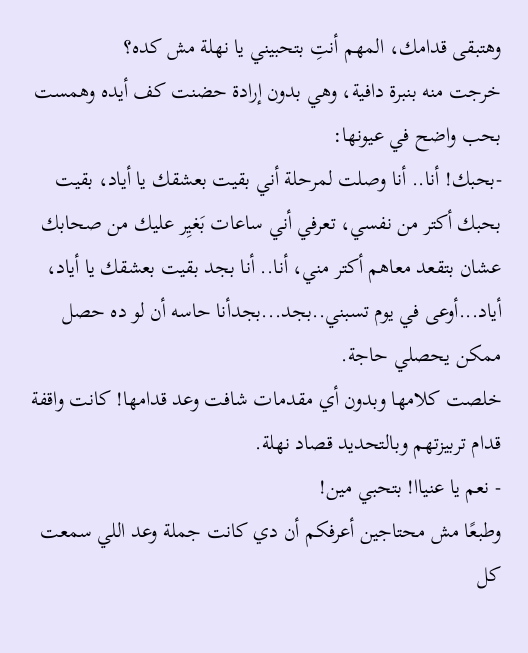وهتبقى قدامك، المهم أنتِ بتحبيني يا نهلة مش كده؟
خرجت منه بنبرة دافية، وهي بدون إرادة حضنت كف أيده وهمست بحب واضح في عيونها:
-بحبك! أنا.. أنا وصلت لمرحلة أني بقيت بعشقك يا أياد، بقيت بحبك أكتر من نفسي، تعرفي أني ساعات بَغيِر عليك من صحابك عشان بتقعد معاهم أكتر مني، أنا.. أنا بجد بقيت بعشقك يا أياد، أياد...أوعى في يوم تسبني..بجد...بجدأنا حاسه أن لو ده حصل ممكن يحصلي حاجة.
خلصت كلامها وبدون أي مقدمات شافت وعد قدامها! كانت واقفة قدام تربيزتهم وبالتحديد قصاد نهلة.
- نعم يا عنياا! بتحبي مين!
وطبعًا مش محتاجين أعرفكم أن دي كانت جملة وعد اللي سمعت كل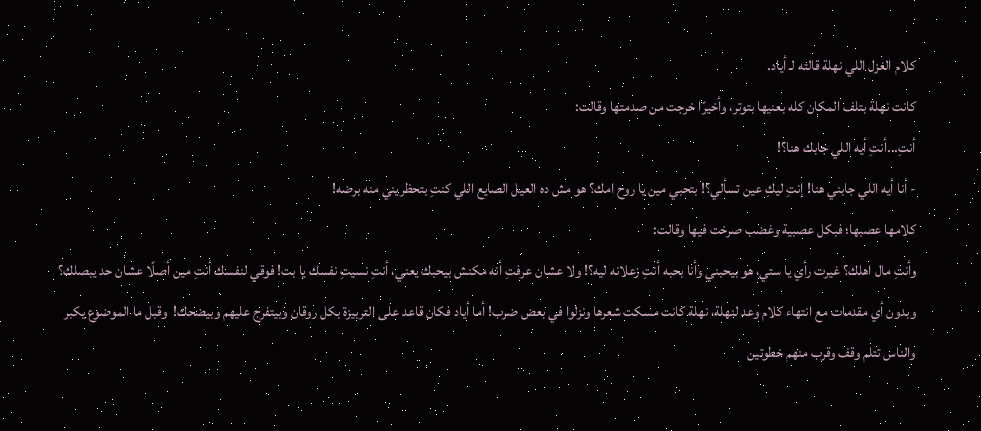كلام الغزل اللي نهلة قالته لـ أياد.
كانت نهلة بتلف المكان كله بعنيها بتوتر، وأخيرًا خرجت من صدمتها وقالت:
أنتِ...أنتِ أيه اللي جابك هنا؟!
- أنا أيه اللي جابني هنا! إنتِ ليكِ عين تسألي؟! بتحبي مين يا روح امك؟ هو مش ده العيل الصايع اللي كنتِ بتحظريني منه برضه!
كلامها عصبها؛ فبكل عصبية وغضب صرخت فيها وقالت:
وأنتِ مال اهلك؟ غيرت رأي يا ستي، هو بيحبني وأنا بحبه أنتِ زعلانه ليه؟! ولا عشان عرفتِ أنه مكنش بيحبك يعني، أنتِ نسيتِ نفسك يا بت! فوقي لنفسك أنتِ مين أصلًا عشان حد يبصلك؟
وبدون أي مقدمات مع انتهاء كلام وعد لنهلة، نهلة كانت مسكت شعرها ونزلوا في بعض ضرب! أما أياد فكان قاعد على التربيزة بكل روقان وبيتفرج عليهم وبيضحك!  وقبل ما الموضوع يكبر والناس تتلم وقف وقرب منهم خطوتين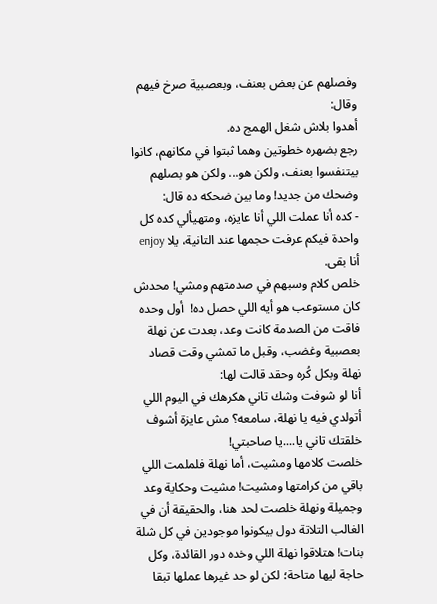وفصلهم عن بعض بعنف، وبعصبية صرخ فيهم وقال:
أهدوا بلاش شغل الهمج ده.
رجع بضهره خطوتين وهما ثبتوا في مكانهم، كانوا بيتنفسوا بعنف، ولكن هو... ولكن هو بصلهم وضحك من جديد! وما بين ضحكه ده قال:
- كده أنا عملت اللي أنا عايزه، ومتهيألي كده كل واحدة فيكم عرفت حجمها عند التانية، يلا enjoy أنا بقى.
خلص كلام وسبهم في صدمتهم ومشي! محدش كان مستوعب هو أيه اللي حصل ده!  أول وحده فاقت من الصدمة كانت وعد، بعدت عن نهلة بعصبية وغضب، وقبل ما تمشي وقت قصاد نهلة وبكل كُره وحقد قالت لها:
أنا لو شوفت وشك تاني هكرهك في اليوم اللي أتولدي فيه يا نهلة، سامعه؟ مش عايزة أشوف خلقتك تاني يا....يا صاحبتي!
خلصت كلامها ومشيت، أما نهلة فلملمت اللي باقي من كرامتها ومشيت! مشيت وحكاية وعد وجميلة ونهلة خلصت لحد هنا، والحقيقة أن في الغالب التلاتة دول بيكونوا موجودين في كل شلة بنات! هتلاقوا نهلة اللي وخده دور القائدة، وكل حاجة ليها متاحة؛ لكن لو حد غيرها عملها تبقا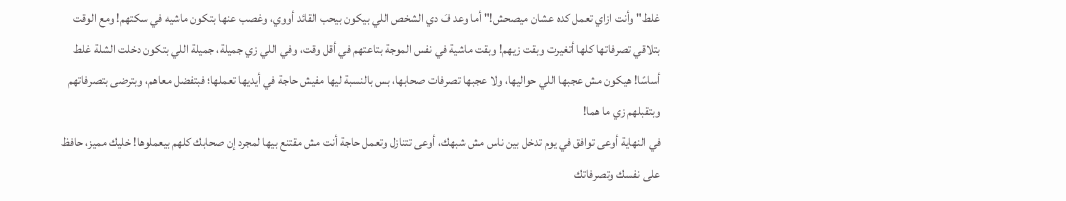غلط" وأنت ازاي تعمل كده عشان ميصحش!" أما وعد فَ دي الشخص اللي بيكون بيحب القائد أووي، وغصب عنها بتكون ماشيه في سكتهم! ومع الوقت بتلاقي تصرفاتها كلها أتغيرت وبقت زيهم! وبقت ماشية في نفس الموجة بتاعتهم في أقل وقت، وفي اللي زي جميلة، جميلة اللي بتكون دخلت الشلة غلط أساسًا! هيكون مش عجبها اللي حواليها، ولا عجبها تصرفات صحابها، بس بالنسبة ليها مفيش حاجة في أيديها تعملها؛ فبتفضل معاهم، وبترضى بتصرفاتهم وبتقبلهم زي ما هما!
في النهاية أوعى توافق في يوم تدخل بين ناس مش شبهك، أوعى تتنازل وتعمل حاجة أنت مش مقتنع بيها لمجرد إن صحابك كلهم بيعملوها! خليك مميز، حافظ على نفسك وتصرفاتك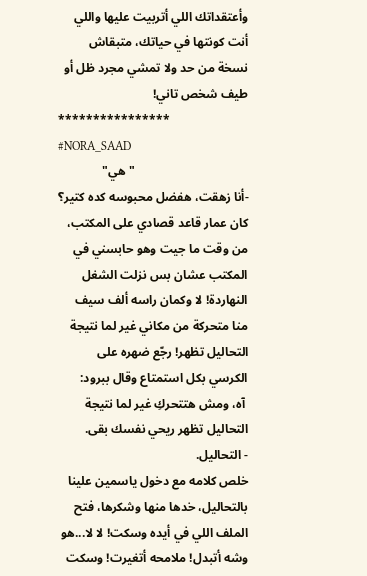وأعتقداتك اللي أتربيت عليها واللي أنت كونتها في حياتك، متبقاش نسخة من حد ولا تمشي مجرد ظل أو طيف شخص تاني!
                         ****************
#NORA_SAAD
                                    "هي"
-أنا زهقت، هفضل محبوسه كده كتير؟
كان عمار قاعد قصادي على المكتب، من وقت ما جيت وهو حابسني في المكتب عشان بس نزلت الشغل النهاردة! لا وكمان راسه ألف سيف منا متحركة من مكاني غير لما نتيجة التحاليل تظهر! رجّع ضهره على الكرسي بكل استمتاع وقال ببرود:
 آه، ومش هتتحركِ غير لما نتيجة التحاليل تظهر ريحي نفسك بقى.
- التحاليل.
خلص كلامه مع دخول ياسمين علينا بالتحاليل، خدها منها وشكرها، فتح الملف اللي في أيده وسكت! لا لا...هو وشه أتبدل! ملامحه أتغيرت! وسكت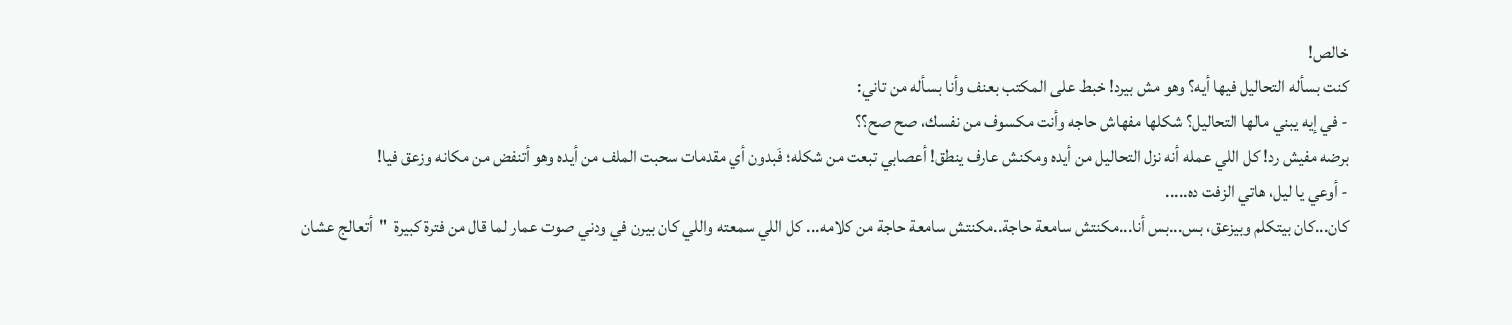خالص!
كنت بسأله التحاليل فيها أيه؟ وهو مش بيرد! خبط على المكتب بعنف وأنا بسأله من تاني:
- في إيه يبني مالها التحاليل؟ شكلها مفهاش حاجه وأنت مكسوف من نفسك، صح صح؟؟
برضه مفيش رد! كل اللي عمله أنه نزل التحاليل من أيده ومكنش عارف ينطق! أعصابي تبعت من شكله؛ فَبدون أي مقدمات سحبت الملف من أيده وهو أتنفض من مكانه وزعق فيا!
- أوعي يا ليل، هاتي الزفت ده.....
كان...كان بيتكلم وبيزعق، بس...بس أنا...مكنتش سامعة حاجة..مكنتش سامعة حاجة من كلامه... كل اللي سمعته واللي كان بيرن في ودني صوت عمار لما قال من فترة كبيرة  "أتعالج عشان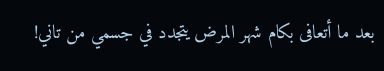بعد ما أتعافى بكام شهر المرض يتجدد في جسمي من تاني!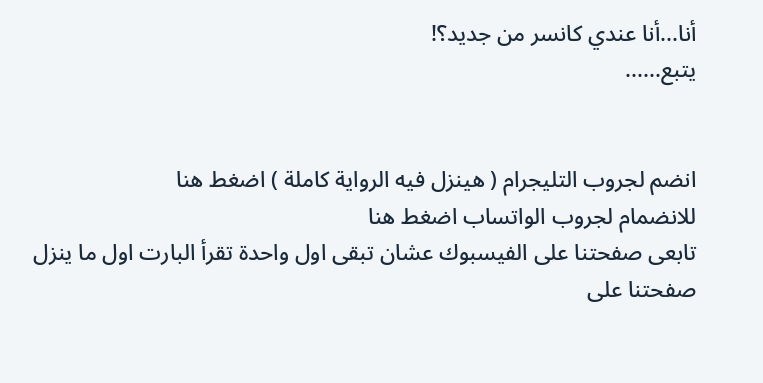أنا...أنا عندي كانسر من جديد؟!
يتبع......


انضم لجروب التليجرام ( هينزل فيه الرواية كاملة ) اضغط هنا
للانضمام لجروب الواتساب اضغط هنا
تابعى صفحتنا على الفيسبوك عشان تبقى اول واحدة تقرأ البارت اول ما ينزل
صفحتنا على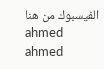الفيسبوك من هنا
ahmed
ahmed